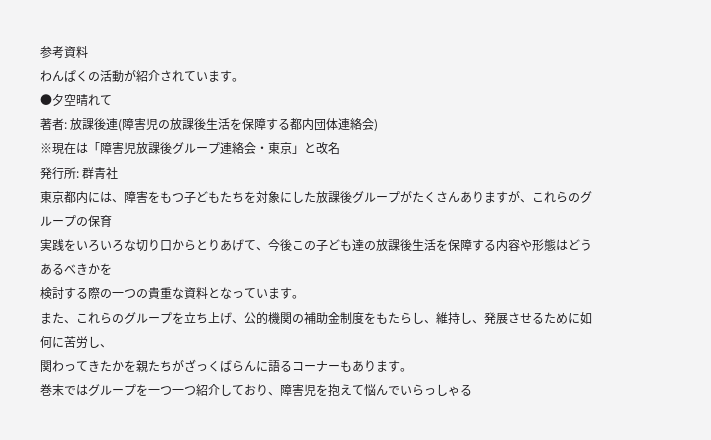参考資料
わんぱくの活動が紹介されています。
●夕空晴れて
著者: 放課後連(障害児の放課後生活を保障する都内団体連絡会)
※現在は「障害児放課後グループ連絡会・東京」と改名
発行所: 群青社
東京都内には、障害をもつ子どもたちを対象にした放課後グループがたくさんありますが、これらのグループの保育
実践をいろいろな切り口からとりあげて、今後この子ども達の放課後生活を保障する内容や形態はどうあるべきかを
検討する際の一つの貴重な資料となっています。
また、これらのグループを立ち上げ、公的機関の補助金制度をもたらし、維持し、発展させるために如何に苦労し、
関わってきたかを親たちがざっくばらんに語るコーナーもあります。
巻末ではグループを一つ一つ紹介しており、障害児を抱えて悩んでいらっしゃる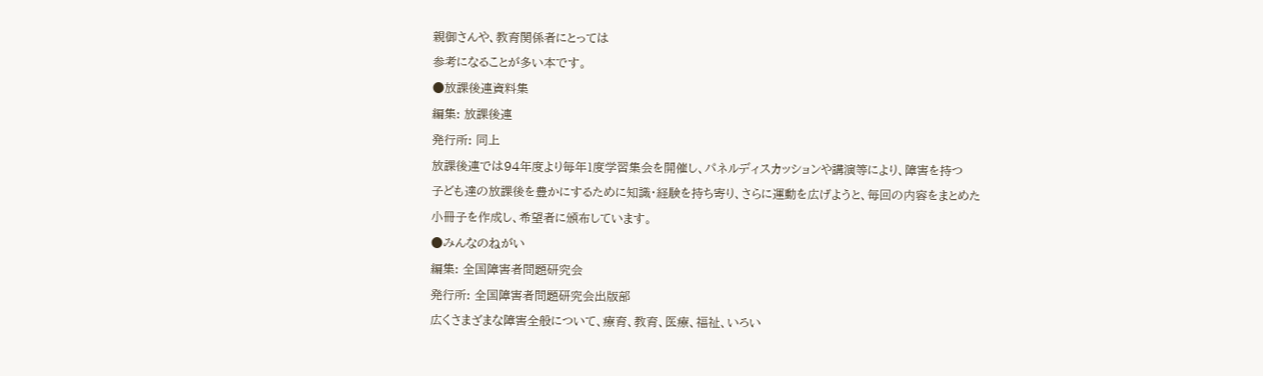親御さんや、教育関係者にとっては
参考になることが多い本です。
●放課後連資料集
編集: 放課後連
発行所: 同上
放課後連では94年度より毎年1度学習集会を開催し、パネルディスカッションや講演等により、障害を持つ
子ども達の放課後を豊かにするために知識・経験を持ち寄り、さらに運動を広げようと、毎回の内容をまとめた
小冊子を作成し、希望者に頒布しています。
●みんなのねがい
編集: 全国障害者問題研究会
発行所: 全国障害者問題研究会出版部
広くさまざまな障害全般について、療育、教育、医療、福祉、いろい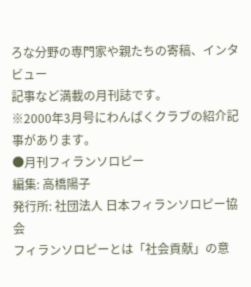ろな分野の専門家や親たちの寄稿、インタビュー
記事など満載の月刊誌です。
※2000年3月号にわんぱくクラブの紹介記事があります。
●月刊フィランソロピー
編集: 高橋陽子
発行所: 社団法人 日本フィランソロピー協会
フィランソロピーとは「社会貢献」の意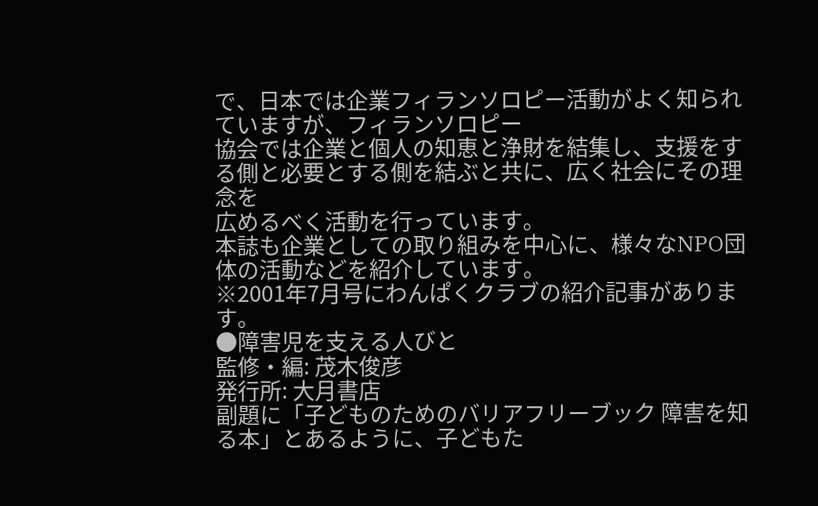で、日本では企業フィランソロピー活動がよく知られていますが、フィランソロピー
協会では企業と個人の知恵と浄財を結集し、支援をする側と必要とする側を結ぶと共に、広く社会にその理念を
広めるべく活動を行っています。
本誌も企業としての取り組みを中心に、様々なNPO団体の活動などを紹介しています。
※2001年7月号にわんぱくクラブの紹介記事があります。
●障害児を支える人びと
監修・編: 茂木俊彦
発行所: 大月書店
副題に「子どものためのバリアフリーブック 障害を知る本」とあるように、子どもた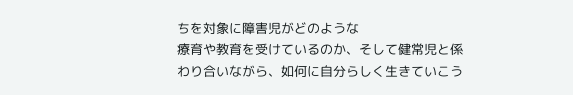ちを対象に障害児がどのような
療育や教育を受けているのか、そして健常児と係わり合いながら、如何に自分らしく生きていこう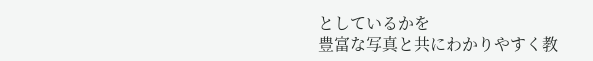としているかを
豊富な写真と共にわかりやすく教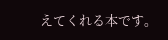えてくれる本です。